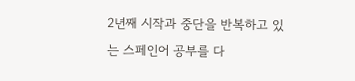2년째 시작과 중단을 반복하고 있는 스페인어 공부를 다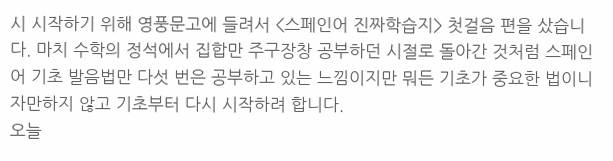시 시작하기 위해 영풍문고에 들려서 <스페인어 진짜학습지> 첫걸음 편을 샀습니다. 마치 수학의 정석에서 집합만 주구장창 공부하던 시절로 돌아간 것처럼 스페인어 기초 발음법만 다섯 번은 공부하고 있는 느낌이지만 뭐든 기초가 중요한 법이니 자만하지 않고 기초부터 다시 시작하려 합니다.
오늘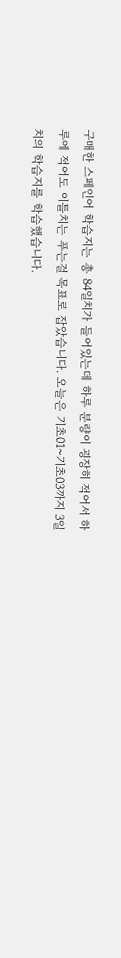구매한 스페인어 학습지는 총 84일치가 들어있는데 하루 분량이 굉장히 적어서 하루에 적어도 이틀치는 푸는걸 목표로 잡았습니다. 오늘은 기초01~기초03까지 3일치의 학습지를 학습했습니다.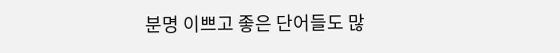분명 이쁘고 좋은 단어들도 많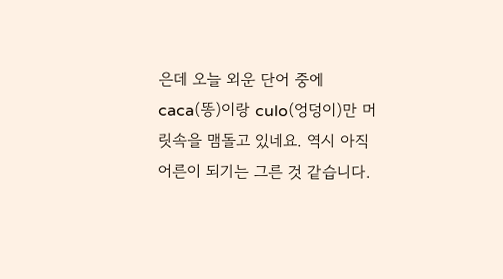은데 오늘 외운 단어 중에 caca(똥)이랑 culo(엉덩이)만 머릿속을 맴돌고 있네요. 역시 아직 어른이 되기는 그른 것 같습니다.